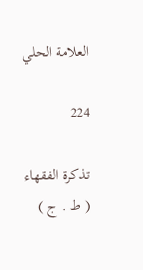العلامة الحلي

224

تذكرة الفقهاء ( ط . ج )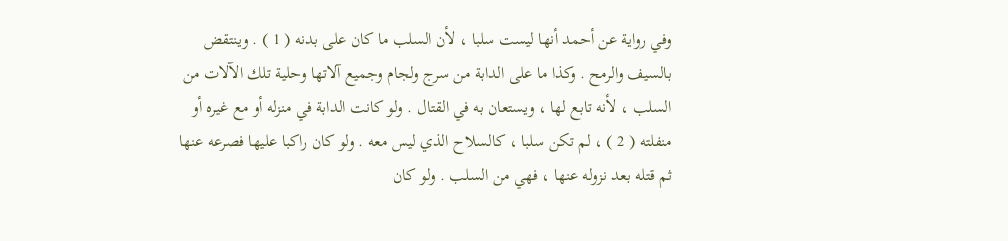وفي رواية عن أحمد أنها ليست سلبا ، لأن السلب ما كان على بدنه ( 1 ) . وينتقض بالسيف والرمح . وكذا ما على الدابة من سرج ولجام وجميع آلاتها وحلية تلك الآلات من السلب ، لأنه تابع لها ، ويستعان به في القتال . ولو كانت الدابة في منزله أو مع غيره أو منفلته ( 2 ) ، لم تكن سلبا ، كالسلاح الذي ليس معه . ولو كان راكبا عليها فصرعه عنها ثم قتله بعد نزوله عنها ، فهي من السلب . ولو كان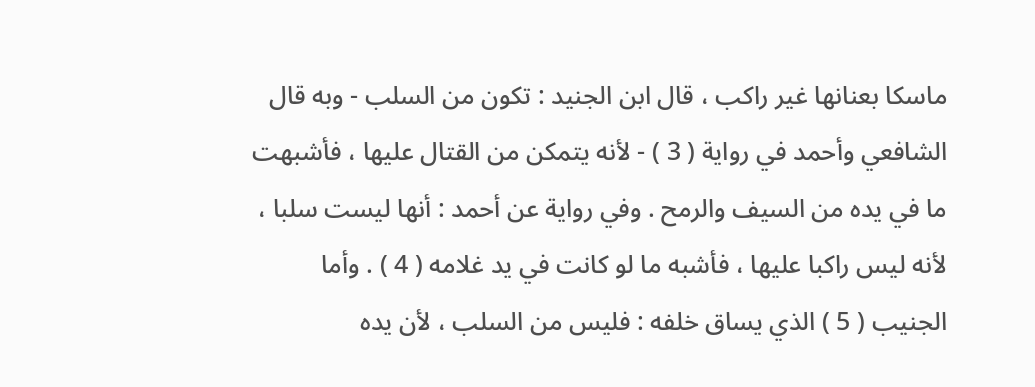ماسكا بعنانها غير راكب ، قال ابن الجنيد : تكون من السلب - وبه قال الشافعي وأحمد في رواية ( 3 ) - لأنه يتمكن من القتال عليها ، فأشبهت ما في يده من السيف والرمح . وفي رواية عن أحمد : أنها ليست سلبا ، لأنه ليس راكبا عليها ، فأشبه ما لو كانت في يد غلامه ( 4 ) . وأما الجنيب ( 5 ) الذي يساق خلفه : فليس من السلب ، لأن يده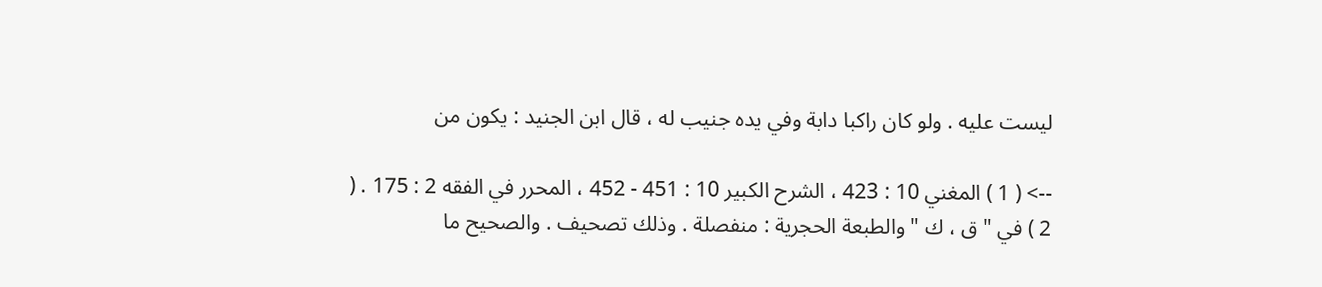ليست عليه . ولو كان راكبا دابة وفي يده جنيب له ، قال ابن الجنيد : يكون من

--> ( 1 ) المغني 10 : 423 ، الشرح الكبير 10 : 451 - 452 ، المحرر في الفقه 2 : 175 . ( 2 ) في " ق ، ك " والطبعة الحجرية : منفصلة . وذلك تصحيف . والصحيح ما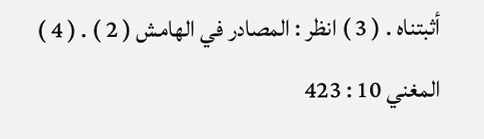أثبتناه . ( 3 ) انظر : المصادر في الهامش ( 2 ) . ( 4 ) المغني 10 : 423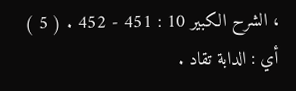، الشرح الكبير 10 : 451 - 452 . ( 5 ) أي : الدابة تقاد .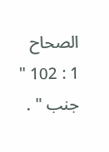الصحاح 1 : 102 " جنب " .